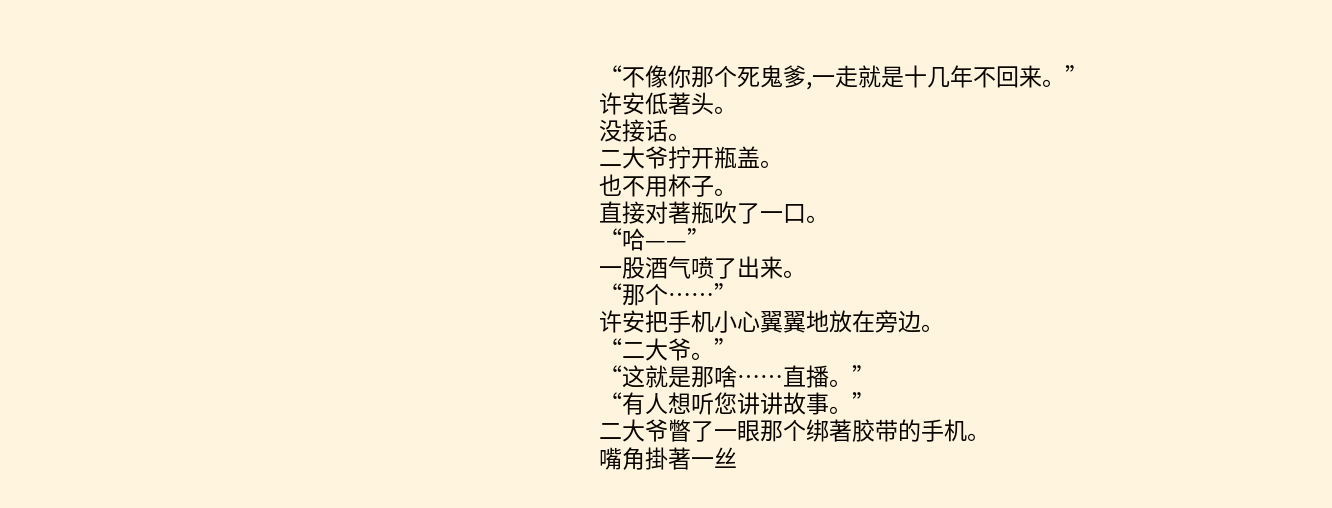“不像你那个死鬼爹,一走就是十几年不回来。”
许安低著头。
没接话。
二大爷拧开瓶盖。
也不用杯子。
直接对著瓶吹了一口。
“哈——”
一股酒气喷了出来。
“那个……”
许安把手机小心翼翼地放在旁边。
“二大爷。”
“这就是那啥……直播。”
“有人想听您讲讲故事。”
二大爷瞥了一眼那个绑著胶带的手机。
嘴角掛著一丝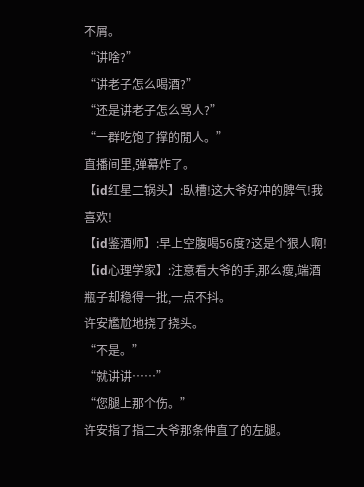不屑。
“讲啥?”
“讲老子怎么喝酒?”
“还是讲老子怎么骂人?”
“一群吃饱了撑的閒人。”
直播间里,弹幕炸了。
【id红星二锅头】:臥槽!这大爷好冲的脾气!我喜欢!
【id鉴酒师】:早上空腹喝56度?这是个狠人啊!
【id心理学家】:注意看大爷的手,那么瘦,端酒瓶子却稳得一批,一点不抖。
许安尷尬地挠了挠头。
“不是。”
“就讲讲……”
“您腿上那个伤。”
许安指了指二大爷那条伸直了的左腿。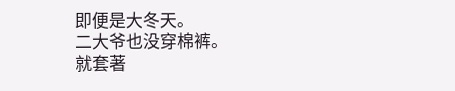即便是大冬天。
二大爷也没穿棉裤。
就套著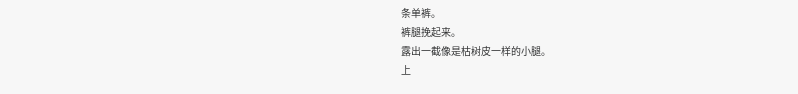条单裤。
裤腿挽起来。
露出一截像是枯树皮一样的小腿。
上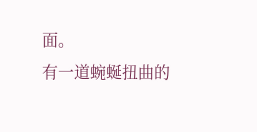面。
有一道蜿蜒扭曲的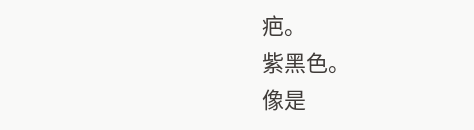疤。
紫黑色。
像是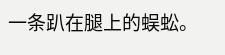一条趴在腿上的蜈蚣。